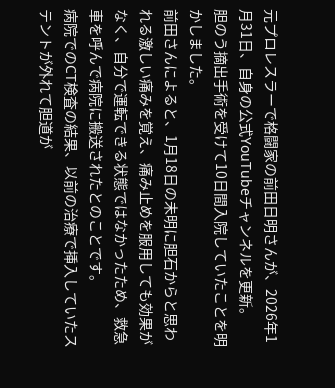元プロレスラーで格闘家の前田日明さんが、2026年1月31日、自身の公式YouTubeチャンネルを更新。
胆のう摘出手術を受けて10日間入院していたことを明かしました。
前田さんによると、1月18日の未明に胆石からと思われる激しい痛みを覚え、痛み止めを服用しても効果がなく、自分で運転できる状態ではなかったため、救急車を呼んで病院に搬送されたとのことです。
病院でのCT検査の結果、以前の治療で挿入していたステントが外れて胆道が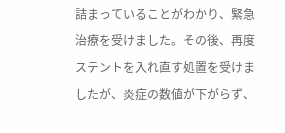詰まっていることがわかり、緊急治療を受けました。その後、再度ステントを入れ直す処置を受けましたが、炎症の数値が下がらず、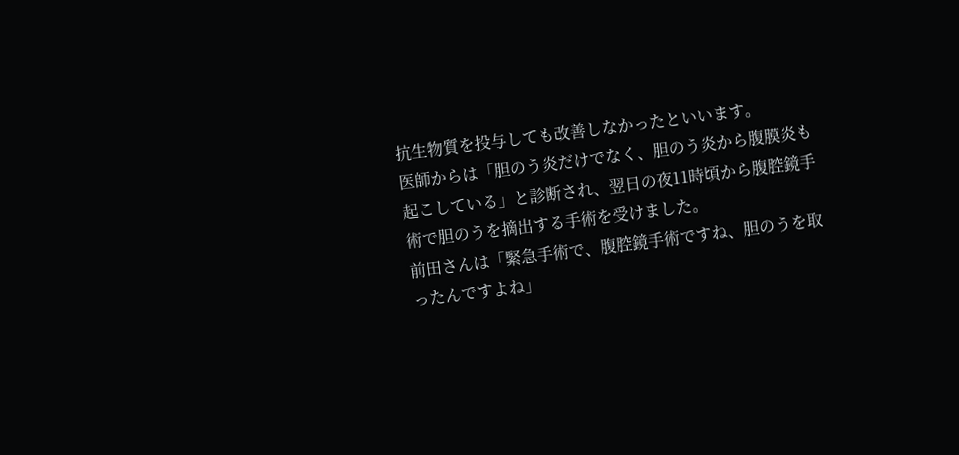抗生物質を投与しても改善しなかったといいます。
医師からは「胆のう炎だけでなく、胆のう炎から腹膜炎も起こしている」と診断され、翌日の夜11時頃から腹腔鏡手術で胆のうを摘出する手術を受けました。
前田さんは「緊急手術で、腹腔鏡手術ですね、胆のうを取ったんですよね」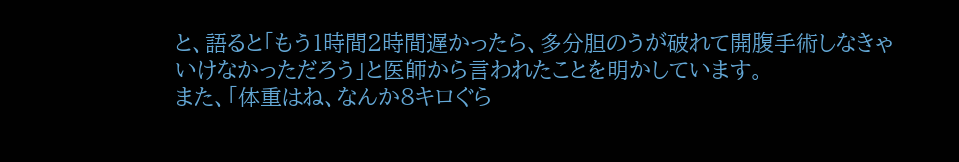と、語ると「もう1時間2時間遅かったら、多分胆のうが破れて開腹手術しなきゃいけなかっただろう」と医師から言われたことを明かしています。
また、「体重はね、なんか8キロぐら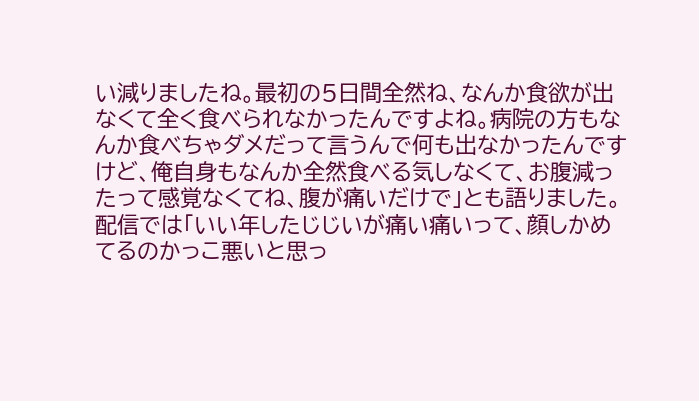い減りましたね。最初の5日間全然ね、なんか食欲が出なくて全く食べられなかったんですよね。病院の方もなんか食べちゃダメだって言うんで何も出なかったんですけど、俺自身もなんか全然食べる気しなくて、お腹減ったって感覚なくてね、腹が痛いだけで」とも語りました。
配信では「いい年したじじいが痛い痛いって、顔しかめてるのかっこ悪いと思っ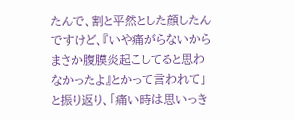たんで、割と平然とした顔したんですけど、『いや痛がらないからまさか腹膜炎起こしてると思わなかったよ』とかって言われて」と振り返り、「痛い時は思いっき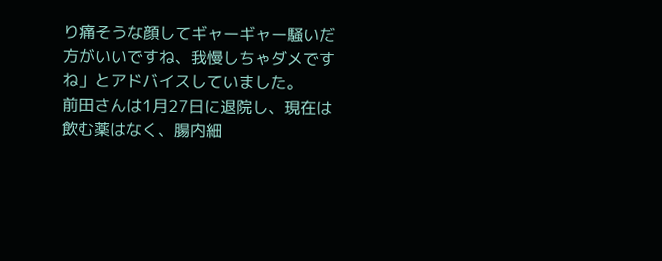り痛そうな顔してギャーギャー騒いだ方がいいですね、我慢しちゃダメですね」とアドバイスしていました。
前田さんは1月27日に退院し、現在は飲む薬はなく、腸内細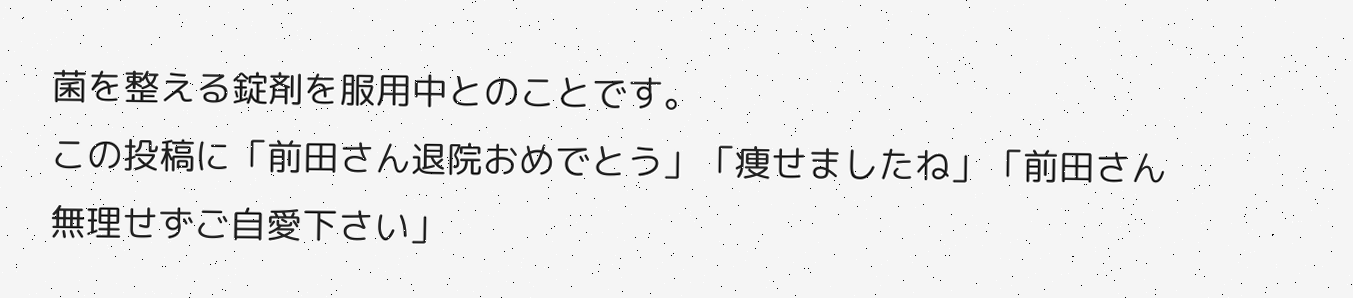菌を整える錠剤を服用中とのことです。
この投稿に「前田さん退院おめでとう」「痩せましたね」「前田さん無理せずご自愛下さい」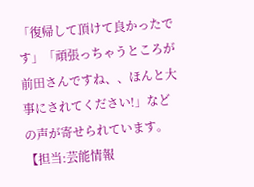「復帰して頂けて良かったです」「頑張っちゃうところが前田さんですね、、ほんと大事にされてください!」などの声が寄せられています。
【担当:芸能情報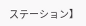ステーション】